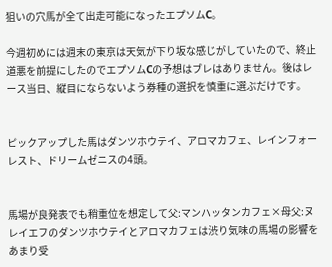狙いの穴馬が全て出走可能になったエプソムC。

今週初めには週末の東京は天気が下り坂な感じがしていたので、終止道悪を前提にしたのでエプソムCの予想はブレはありません。後はレース当日、縦目にならないよう券種の選択を慎重に選ぶだけです。


ピックアップした馬はダンツホウテイ、アロマカフェ、レインフォーレスト、ドリームゼニスの4頭。


馬場が良発表でも稍重位を想定して父:マンハッタンカフェ×母父:ヌレイエフのダンツホウテイとアロマカフェは渋り気味の馬場の影響をあまり受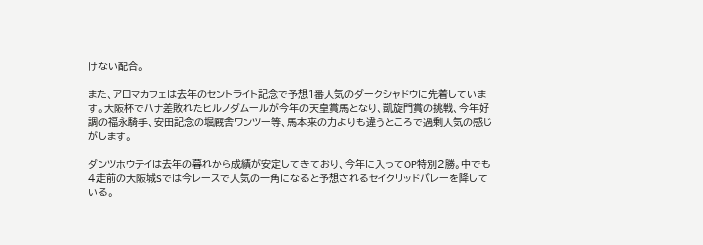けない配合。

また、アロマカフェは去年のセントライト記念で予想1番人気のダークシャドウに先着しています。大阪杯でハナ差敗れたヒルノダムールが今年の天皇賞馬となり、凱旋門賞の挑戦、今年好調の福永騎手、安田記念の堀厩舎ワンツー等、馬本来の力よりも違うところで過剰人気の感じがします。

ダンツホウテイは去年の暮れから成績が安定してきており、今年に入ってOP特別2勝。中でも4走前の大阪城Sでは今レースで人気の一角になると予想されるセイクリッドバレーを降している。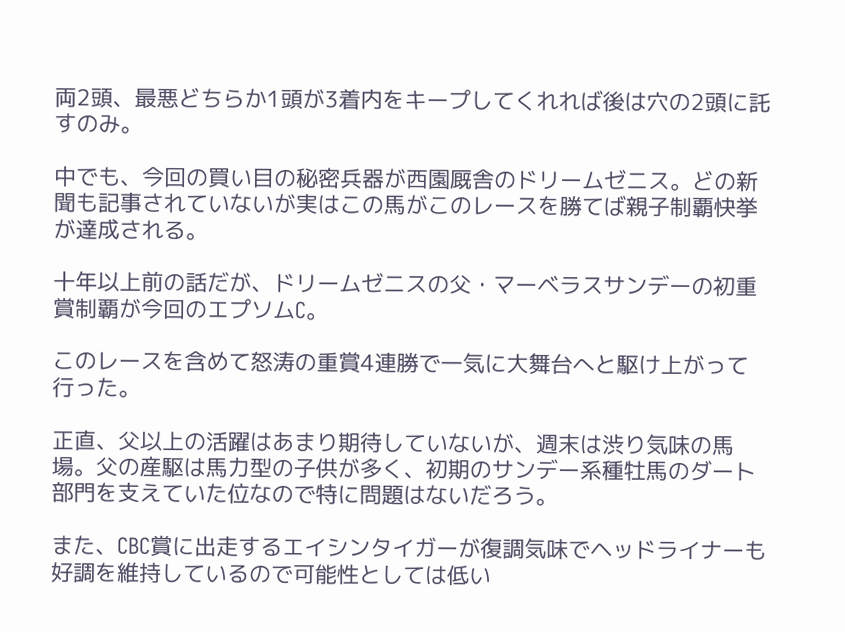両2頭、最悪どちらか1頭が3着内をキープしてくれれば後は穴の2頭に託すのみ。

中でも、今回の買い目の秘密兵器が西園厩舎のドリームゼニス。どの新聞も記事されていないが実はこの馬がこのレースを勝てば親子制覇快挙が達成される。

十年以上前の話だが、ドリームゼニスの父・マーベラスサンデーの初重賞制覇が今回のエプソムC。

このレースを含めて怒涛の重賞4連勝で一気に大舞台へと駆け上がって行った。

正直、父以上の活躍はあまり期待していないが、週末は渋り気味の馬場。父の産駆は馬力型の子供が多く、初期のサンデー系種牡馬のダート部門を支えていた位なので特に問題はないだろう。

また、CBC賞に出走するエイシンタイガーが復調気味でヘッドライナーも好調を維持しているので可能性としては低い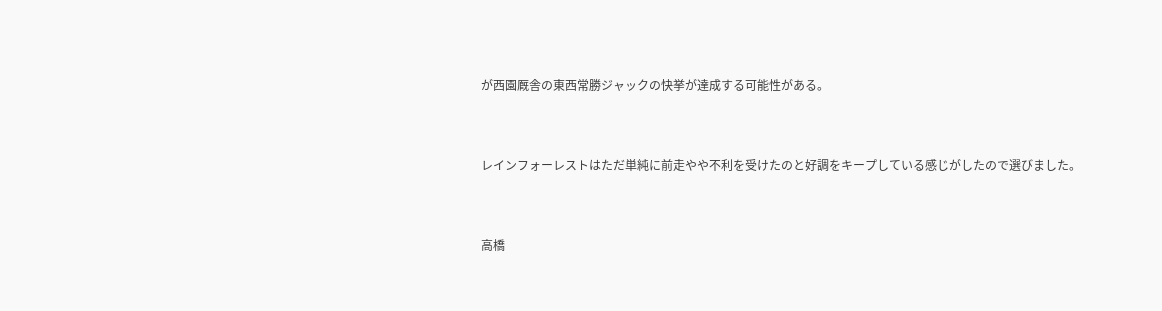が西園厩舎の東西常勝ジャックの快挙が達成する可能性がある。


レインフォーレストはただ単純に前走やや不利を受けたのと好調をキープしている感じがしたので選びました。


高橋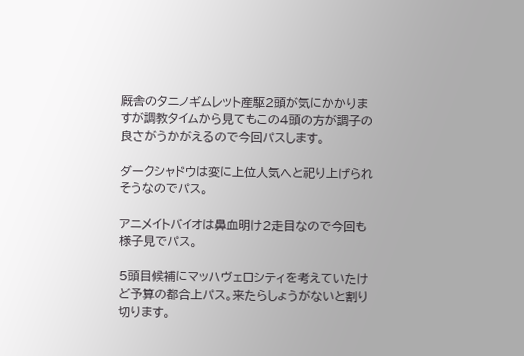厩舎のタニノギムレット産駆2頭が気にかかりますが調教タイムから見てもこの4頭の方が調子の良さがうかがえるので今回パスします。

ダークシャドウは変に上位人気へと祀り上げられそうなのでパス。

アニメイトバイオは鼻血明け2走目なので今回も様子見でパス。

5頭目候補にマッハヴェロシティを考えていたけど予算の都合上パス。来たらしょうがないと割り切ります。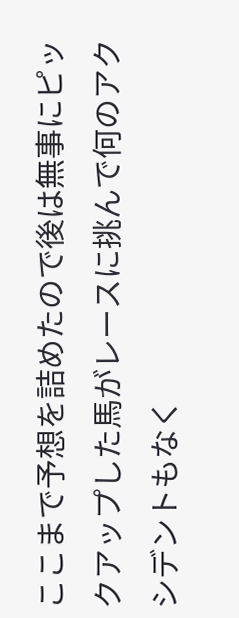ここまで予想を詰めたので後は無事にピックアップした馬がレースに挑んで何のアクシデントもなく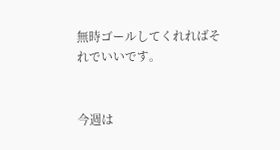無時ゴールしてくれればそれでいいです。


今週は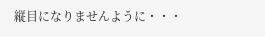縦目になりませんように・・・